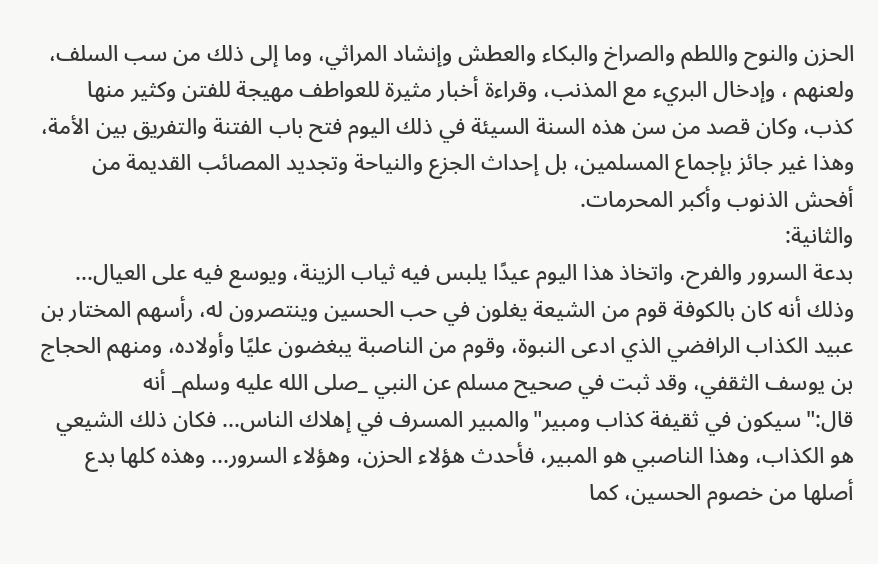الحزن والنوح واللطم والصراخ والبكاء والعطش وإنشاد المراثي، وما إلى ذلك من سب السلف، ولعنهم ، وإدخال البريء مع المذنب، وقراءة أخبار مثيرة للعواطف مهيجة للفتن وكثير منها كذب، وكان قصد من سن هذه السنة السيئة في ذلك اليوم فتح باب الفتنة والتفريق بين الأمة، وهذا غير جائز بإجماع المسلمين، بل إحداث الجزع والنياحة وتجديد المصائب القديمة من أفحش الذنوب وأكبر المحرمات.
والثانية:
بدعة السرور والفرح، واتخاذ هذا اليوم عيدًا يلبس فيه ثياب الزينة، ويوسع فيه على العيال... وذلك أنه كان بالكوفة قوم من الشيعة يغلون في حب الحسين وينتصرون له، رأسهم المختار بن عبيد الكذاب الرافضي الذي ادعى النبوة، وقوم من الناصبة يبغضون عليًا وأولاده، ومنهم الحجاج بن يوسف الثقفي، وقد ثبت في صحيح مسلم عن النبي _صلى الله عليه وسلم_ أنه قال:"سيكون في ثقيفة كذاب ومبير"والمبير المسرف في إهلاك الناس... فكان ذلك الشيعي هو الكذاب، وهذا الناصبي هو المبير، فأحدث هؤلاء الحزن، وهؤلاء السرور... وهذه كلها بدع أصلها من خصوم الحسين، كما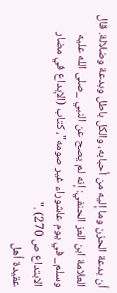أن بدعة الحزن وما إليه من أحبابه، والكل باطل وبدعة وضلالة. قال العلامة ابن العز الحنفي: إنه لم يصح عن النبي _صلى الله عليه وسلم_ في يوم عاشوراء غير صومه"، كتاب (الإبداع في مضار الابتداع ص 270) ."
عقيدة أهل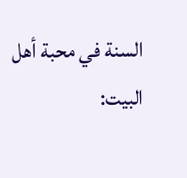السنة في محبة أهل البيت: